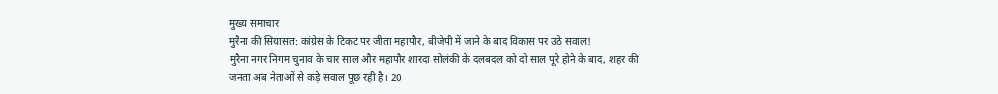मुख्य समाचार
मुरैना की सियासत: कांग्रेस के टिकट पर जीता महापौर, बीजेपी में जाने के बाद विकास पर उठे सवाल!
मुरैना नगर निगम चुनाव के चार साल और महापौर शारदा सोलंकी के दलबदल को दो साल पूरे होने के बाद, शहर की जनता अब नेताओं से कड़े सवाल पूछ रही है। 20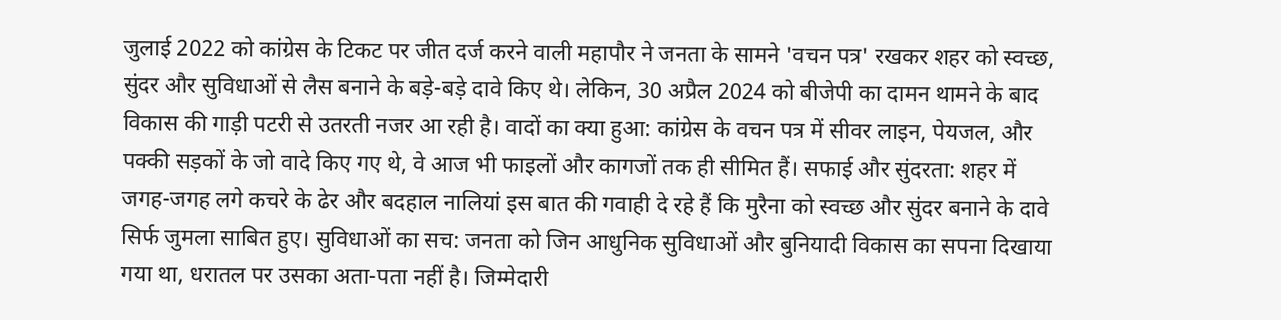जुलाई 2022 को कांग्रेस के टिकट पर जीत दर्ज करने वाली महापौर ने जनता के सामने 'वचन पत्र' रखकर शहर को स्वच्छ, सुंदर और सुविधाओं से लैस बनाने के बड़े-बड़े दावे किए थे। लेकिन, 30 अप्रैल 2024 को बीजेपी का दामन थामने के बाद विकास की गाड़ी पटरी से उतरती नजर आ रही है। वादों का क्या हुआ: कांग्रेस के वचन पत्र में सीवर लाइन, पेयजल, और पक्की सड़कों के जो वादे किए गए थे, वे आज भी फाइलों और कागजों तक ही सीमित हैं। सफाई और सुंदरता: शहर में जगह-जगह लगे कचरे के ढेर और बदहाल नालियां इस बात की गवाही दे रहे हैं कि मुरैना को स्वच्छ और सुंदर बनाने के दावे सिर्फ जुमला साबित हुए। सुविधाओं का सच: जनता को जिन आधुनिक सुविधाओं और बुनियादी विकास का सपना दिखाया गया था, धरातल पर उसका अता-पता नहीं है। जिम्मेदारी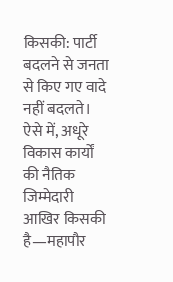किसकी: पार्टी बदलने से जनता से किए गए वादे नहीं बदलते। ऐसे में, अधूरे विकास कार्यों की नैतिक जिम्मेदारी आखिर किसकी है—महापौर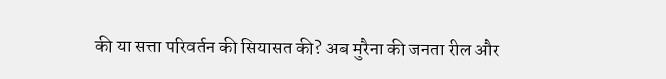की या सत्ता परिवर्तन की सियासत की? अब मुरैना की जनता रील और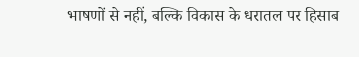भाषणों से नहीं, बल्कि विकास के धरातल पर हिसाब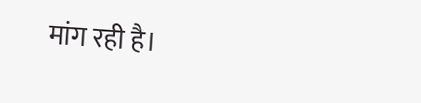मांग रही है।